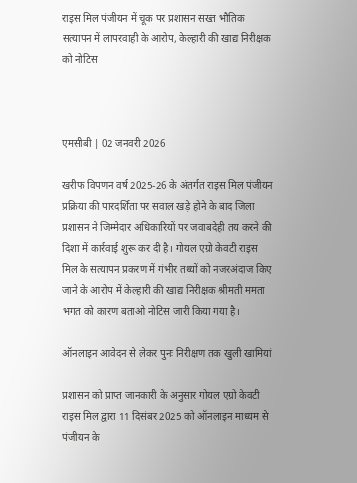राइस मिल पंजीयन में चूक पर प्रशासन सख्त भौतिक सत्यापन में लापरवाही के आरोप, केल्हारी की खाद्य निरीक्षक को नोटिस



एमसीबी | 02 जनवरी 2026

खरीफ विपणन वर्ष 2025-26 के अंतर्गत राइस मिल पंजीयन प्रक्रिया की पारदर्शिता पर सवाल खड़े होने के बाद जिला प्रशासन ने जिम्मेदार अधिकारियों पर जवाबदेही तय करने की दिशा में कार्रवाई शुरू कर दी है। गोयल एग्रो केवटी राइस मिल के सत्यापन प्रकरण में गंभीर तथ्यों को नजरअंदाज किए जाने के आरोप में केल्हारी की खाद्य निरीक्षक श्रीमती ममता भगत को कारण बताओ नोटिस जारी किया गया है।

ऑनलाइन आवेदन से लेकर पुनः निरीक्षण तक खुली खामियां

प्रशासन को प्राप्त जानकारी के अनुसार गोयल एग्रो केवटी राइस मिल द्वारा 11 दिसंबर 2025 को ऑनलाइन माध्यम से पंजीयन के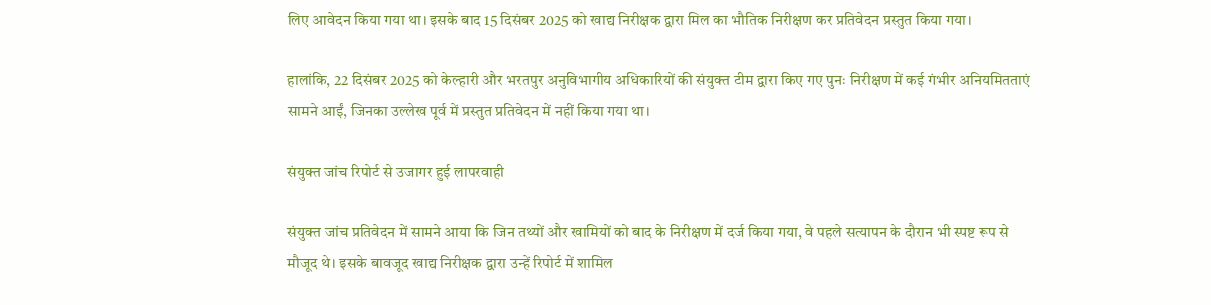लिए आवेदन किया गया था। इसके बाद 15 दिसंबर 2025 को खाद्य निरीक्षक द्वारा मिल का भौतिक निरीक्षण कर प्रतिवेदन प्रस्तुत किया गया।

हालांकि, 22 दिसंबर 2025 को केल्हारी और भरतपुर अनुविभागीय अधिकारियों की संयुक्त टीम द्वारा किए गए पुनः निरीक्षण में कई गंभीर अनियमितताएं सामने आईं, जिनका उल्लेख पूर्व में प्रस्तुत प्रतिवेदन में नहीं किया गया था।

संयुक्त जांच रिपोर्ट से उजागर हुई लापरवाही

संयुक्त जांच प्रतिवेदन में सामने आया कि जिन तथ्यों और खामियों को बाद के निरीक्षण में दर्ज किया गया, वे पहले सत्यापन के दौरान भी स्पष्ट रूप से मौजूद थे। इसके बावजूद खाद्य निरीक्षक द्वारा उन्हें रिपोर्ट में शामिल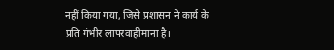नहीं किया गया, जिसे प्रशासन ने कार्य के प्रति गंभीर लापरवाहीमाना है।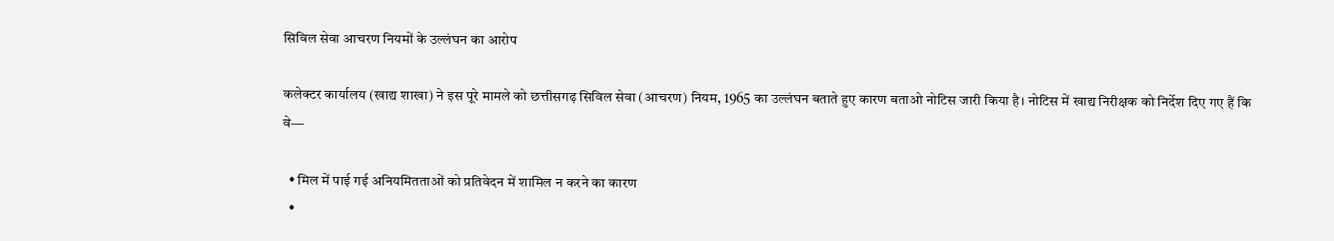सिविल सेवा आचरण नियमों के उल्लंघन का आरोप

कलेक्टर कार्यालय (खाद्य शाखा) ने इस पूरे मामले को छत्तीसगढ़ सिविल सेवा (आचरण) नियम, 1965 का उल्लंघन बताते हुए कारण बताओ नोटिस जारी किया है। नोटिस में खाद्य निरीक्षक को निर्देश दिए गए हैं कि वे—

  • मिल में पाई गई अनियमितताओं को प्रतिवेदन में शामिल न करने का कारण
  •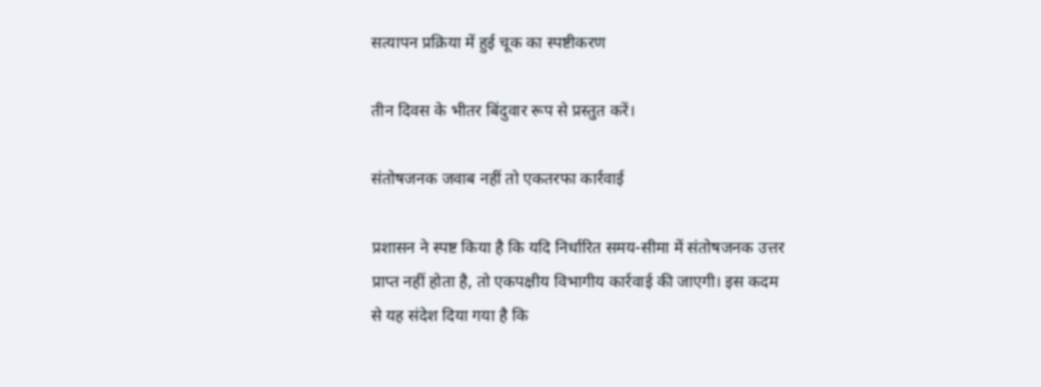सत्यापन प्रक्रिया में हुई चूक का स्पष्टीकरण

तीन दिवस के भीतर बिंदुवार रूप से प्रस्तुत करें।

संतोषजनक जवाब नहीं तो एकतरफा कार्रवाई

प्रशासन ने स्पष्ट किया है कि यदि निर्धारित समय-सीमा में संतोषजनक उत्तर प्राप्त नहीं होता है, तो एकपक्षीय विभागीय कार्रवाई की जाएगी। इस कदम से यह संदेश दिया गया है कि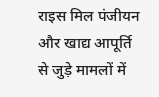राइस मिल पंजीयन और खाद्य आपूर्ति से जुड़े मामलों में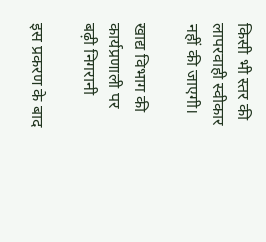किसी भी स्तर की लापरवाही स्वीकार नहीं की जाएगी।

खाद्य विभाग की कार्यप्रणाली पर बढ़ी निगरानी

इस प्रकरण के बाद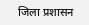जिला प्रशासन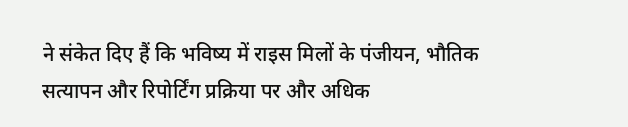ने संकेत दिए हैं कि भविष्य में राइस मिलों के पंजीयन, भौतिक सत्यापन और रिपोर्टिंग प्रक्रिया पर और अधिक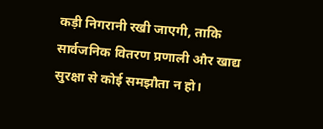कड़ी निगरानी रखी जाएगी, ताकि सार्वजनिक वितरण प्रणाली और खाद्य सुरक्षा से कोई समझौता न हो।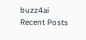buzz4ai
Recent Posts